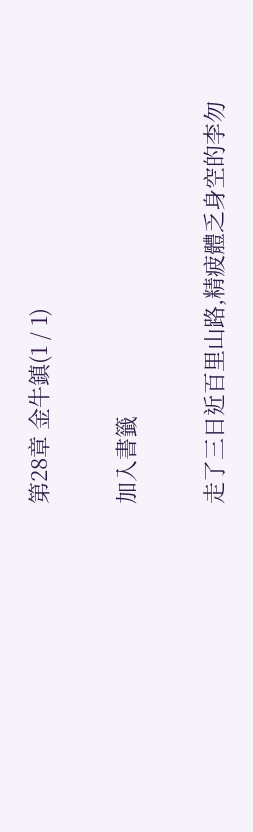第28章 金牛鎮(1 / 1)

加入書籤

走了三日近百里山路,精疲體乏身空的李勿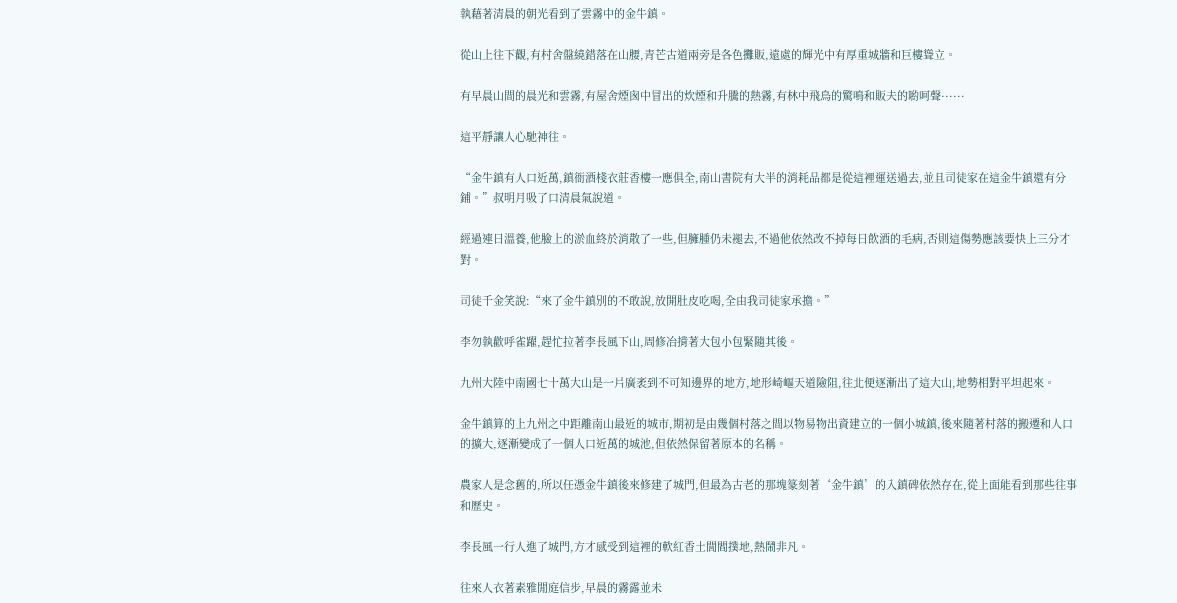執藉著清晨的朝光看到了雲霧中的金牛鎮。

從山上往下觀,有村舍盤繞錯落在山腰,青芒古道兩旁是各色攤販,遠處的輝光中有厚重城牆和巨樓聳立。

有早晨山間的晨光和雲霧,有屋舍煙囪中冒出的炊煙和升騰的熱霧,有林中飛鳥的驚鳴和販夫的喲呵聲······

這平靜讓人心馳神往。

“金牛鎮有人口近萬,鎮衙酒棧衣莊香樓一應俱全,南山書院有大半的消耗品都是從這裡運送過去,並且司徒家在這金牛鎮還有分鋪。”叔明月吸了口清晨氣說道。

經過連日溫養,他臉上的淤血終於消散了一些,但臃腫仍未褪去,不過他依然改不掉每日飲酒的毛病,否則這傷勢應該要快上三分才對。

司徒千金笑說:“來了金牛鎮別的不敢說,放開肚皮吃喝,全由我司徒家承擔。”

李勿執歡呼雀躍,趕忙拉著李長風下山,周修冶揹著大包小包緊隨其後。

九州大陸中南國七十萬大山是一片廣袤到不可知邊界的地方,地形崎嶇天道險阻,往北便逐漸出了這大山,地勢相對平坦起來。

金牛鎮算的上九州之中距離南山最近的城市,期初是由幾個村落之間以物易物出資建立的一個小城鎮,後來隨著村落的搬遷和人口的擴大,逐漸變成了一個人口近萬的城池,但依然保留著原本的名稱。

農家人是念舊的,所以任憑金牛鎮後來修建了城門,但最為古老的那塊篆刻著‘金牛鎮’的入鎮碑依然存在,從上面能看到那些往事和歷史。

李長風一行人進了城門,方才感受到這裡的軟紅香土閭閻撲地,熱鬧非凡。

往來人衣著素雅閒庭信步,早晨的霧露並未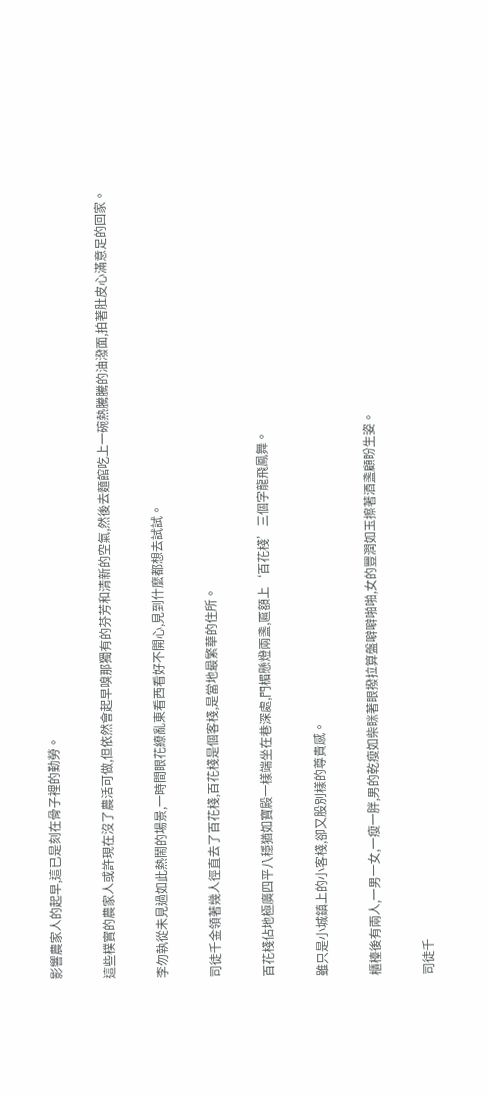影響農家人的起早,這已是刻在骨子裡的勤勞。

這些樸實的農家人或許現在沒了農活可做,但依然會起早嗅那獨有的芬芳和清新的空氣,然後去麵館吃上一碗熱騰騰的油潑面,拍著肚皮心滿意足的回家。

李勿執從未見過如此熱鬧的場景,一時間眼花繚亂東看西看好不開心,見到什麼都想去試試。

司徒千金領著幾人徑直去了百花棧,百花棧是個客棧,是當地最繁華的住所。

百花棧佔地極廣四平八穩猶如寶殿一樣端坐在巷深處,門楣懸燈兩盞,匾額上‘百花棧’三個字龍飛鳳舞。

雖只是小城鎮上的小客棧,卻又股別樣的尊貴感。

櫃檯後有兩人,一男一女,一瘦一胖,男的乾瘦如柴眯著眼撥拉算盤噼噼啪啪,女的豐潤如玉擦著酒盞顧盼生姿。

司徒千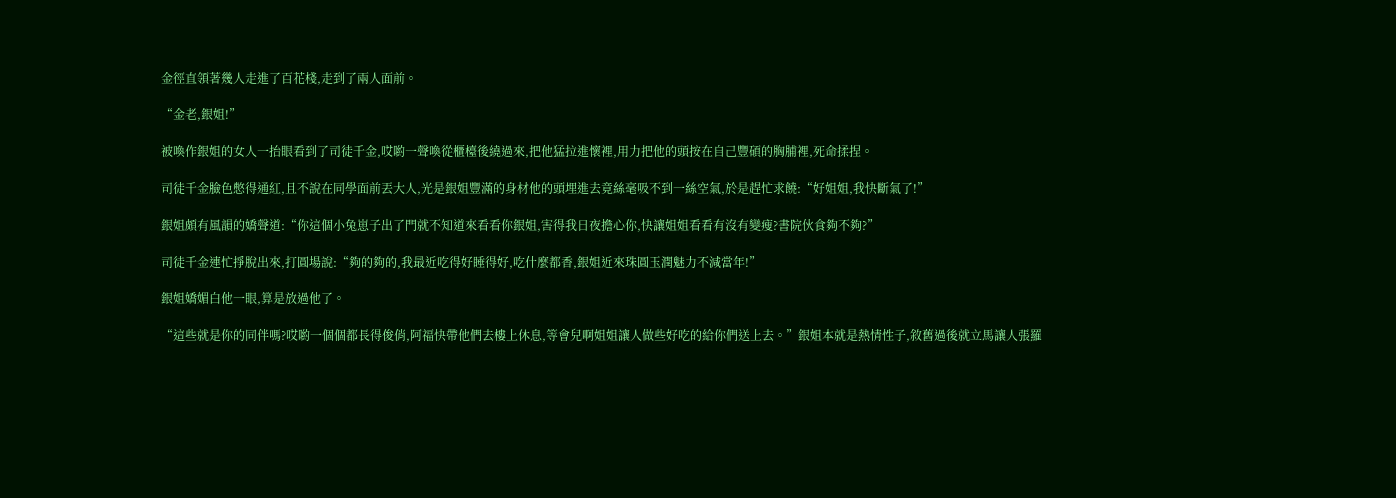金徑直領著幾人走進了百花棧,走到了兩人面前。

“金老,銀姐!”

被喚作銀姐的女人一抬眼看到了司徒千金,哎喲一聲喚從櫃檯後繞過來,把他猛拉進懷裡,用力把他的頭按在自己豐碩的胸脯裡,死命揉捏。

司徒千金臉色憋得通紅,且不說在同學面前丟大人,光是銀姐豐滿的身材他的頭埋進去竟絲毫吸不到一絲空氣,於是趕忙求饒:“好姐姐,我快斷氣了!”

銀姐頗有風韻的嬌聲道:“你這個小兔崽子出了門就不知道來看看你銀姐,害得我日夜擔心你,快讓姐姐看看有沒有變瘦?書院伙食夠不夠?”

司徒千金連忙掙脫出來,打圓場說:“夠的夠的,我最近吃得好睡得好,吃什麼都香,銀姐近來珠圓玉潤魅力不減當年!”

銀姐嬌媚白他一眼,算是放過他了。

“這些就是你的同伴嗎?哎喲一個個都長得俊俏,阿福快帶他們去樓上休息,等會兒啊姐姐讓人做些好吃的給你們送上去。”銀姐本就是熱情性子,敘舊過後就立馬讓人張羅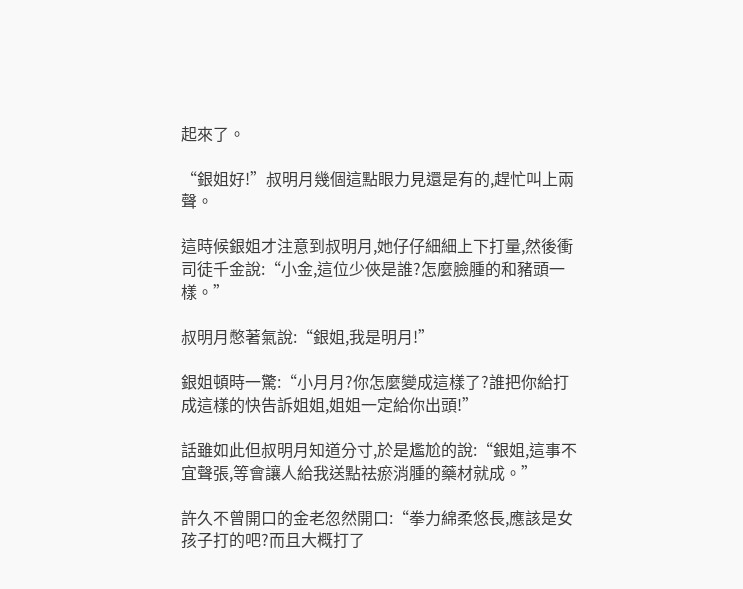起來了。

“銀姐好!”叔明月幾個這點眼力見還是有的,趕忙叫上兩聲。

這時候銀姐才注意到叔明月,她仔仔細細上下打量,然後衝司徒千金說:“小金,這位少俠是誰?怎麼臉腫的和豬頭一樣。”

叔明月憋著氣說:“銀姐,我是明月!”

銀姐頓時一驚:“小月月?你怎麼變成這樣了?誰把你給打成這樣的快告訴姐姐,姐姐一定給你出頭!”

話雖如此但叔明月知道分寸,於是尷尬的說:“銀姐,這事不宜聲張,等會讓人給我送點祛瘀消腫的藥材就成。”

許久不曾開口的金老忽然開口:“拳力綿柔悠長,應該是女孩子打的吧?而且大概打了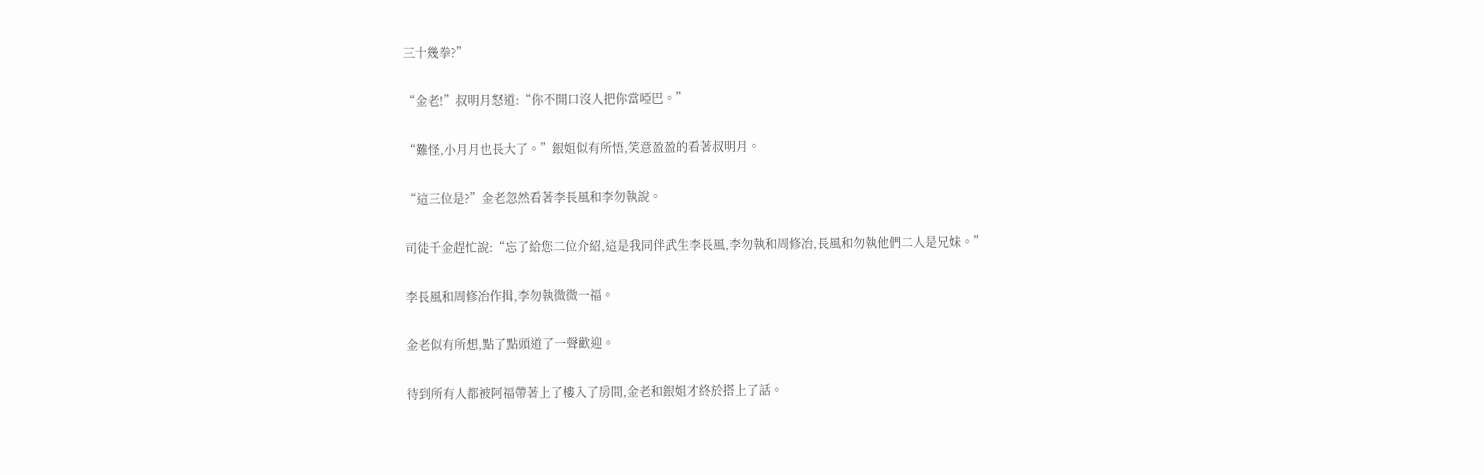三十幾拳?”

“金老!”叔明月怒道:“你不開口沒人把你當啞巴。”

“難怪,小月月也長大了。”銀姐似有所悟,笑意盈盈的看著叔明月。

“這三位是?”金老忽然看著李長風和李勿執說。

司徒千金趕忙說:“忘了給您二位介紹,這是我同伴武生李長風,李勿執和周修冶,長風和勿執他們二人是兄妹。”

李長風和周修冶作揖,李勿執微微一福。

金老似有所想,點了點頭道了一聲歡迎。

待到所有人都被阿福帶著上了樓入了房間,金老和銀姐才終於搭上了話。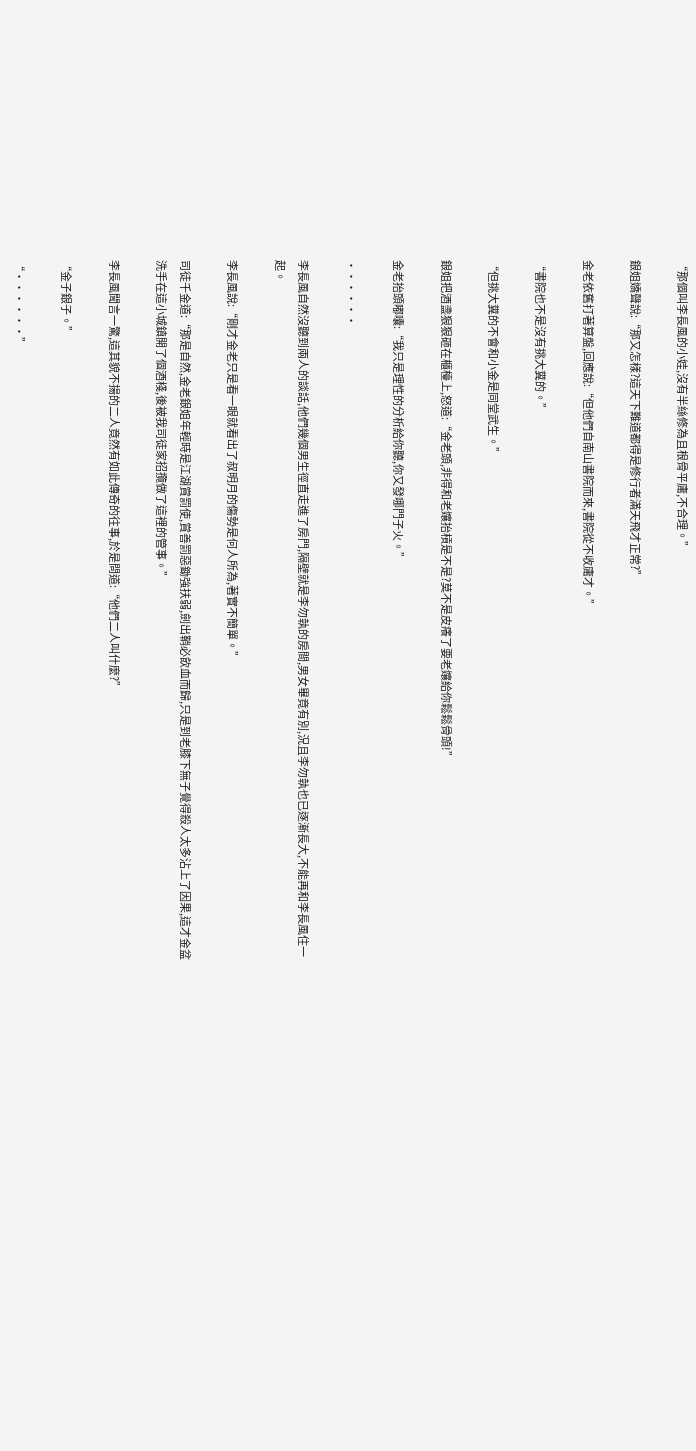“那個叫李長風的小娃,沒有半絲修為且根骨平庸,不合理。”

銀姐嬌聲說:“那又怎樣?這天下難道都得是修行者滿天飛才正常?”

金老依舊打著算盤,回應說:“但他們自南山書院而來,書院從不收庸才。”

“書院也不是沒有挑大糞的。”

“但挑大糞的不會和小金是同堂武生。”

銀姐把酒盞狠狠砸在櫃檯上,怒道:“金老頭,非得和老孃抬槓是不是?莫不是皮癢了要老孃給你鬆鬆骨頭!”

金老抬頭嘟囔:“我只是理性的分析給你聽,你又發哪門子火。”

······

李長風自然沒聽到兩人的談話,他們幾個男生徑直走進了房門,隔壁就是李勿執的房間,男女畢竟有別,況且李勿執也已逐漸長大,不能再和李長風住一起。

李長風說:“剛才金老只是看一眼就看出了叔明月的傷勢是何人所為,著實不簡單。”

司徒千金道:“那是自然,金老銀姐年輕時是江湖賞罰使,賞善罰惡鋤強扶弱,劍出鞘必飲血而歸,只是到老膝下無子覺得殺人太多沾上了因果,這才金盆洗手在這小城鎮開了個酒棧,後被我司徒家招攬做了這裡的管事。”

李長風聞言一驚,這其貌不揚的二人竟然有如此傳奇的往事,於是問道:“他們二人叫什麼?”

“金子銀子。”

“······”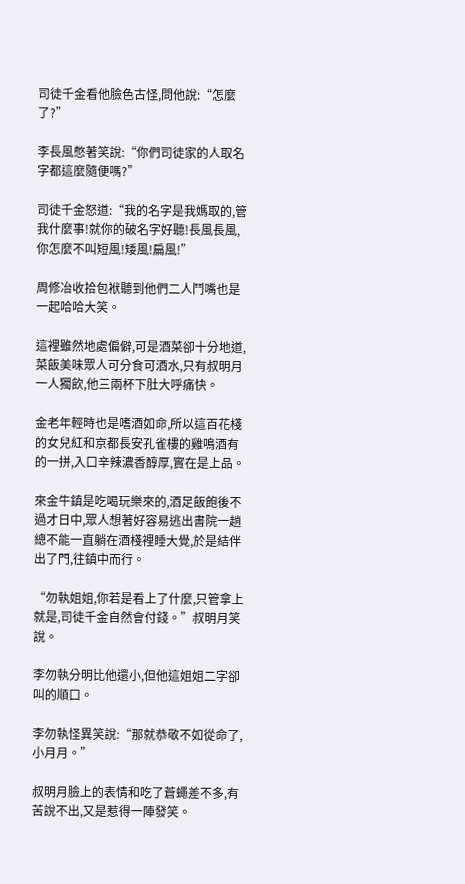司徒千金看他臉色古怪,問他說:“怎麼了?”

李長風憋著笑說:“你們司徒家的人取名字都這麼隨便嗎?”

司徒千金怒道:“我的名字是我媽取的,管我什麼事!就你的破名字好聽!長風長風,你怎麼不叫短風!矮風!扁風!”

周修冶收拾包袱聽到他們二人鬥嘴也是一起哈哈大笑。

這裡雖然地處偏僻,可是酒菜卻十分地道,菜飯美味眾人可分食可酒水,只有叔明月一人獨飲,他三兩杯下肚大呼痛快。

金老年輕時也是嗜酒如命,所以這百花棧的女兒紅和京都長安孔雀樓的雞鳴酒有的一拼,入口辛辣濃香醇厚,實在是上品。

來金牛鎮是吃喝玩樂來的,酒足飯飽後不過才日中,眾人想著好容易逃出書院一趟總不能一直躺在酒棧裡睡大覺,於是結伴出了門,往鎮中而行。

“勿執姐姐,你若是看上了什麼,只管拿上就是,司徒千金自然會付錢。”叔明月笑說。

李勿執分明比他還小,但他這姐姐二字卻叫的順口。

李勿執怪異笑說:“那就恭敬不如從命了,小月月。”

叔明月臉上的表情和吃了蒼蠅差不多,有苦說不出,又是惹得一陣發笑。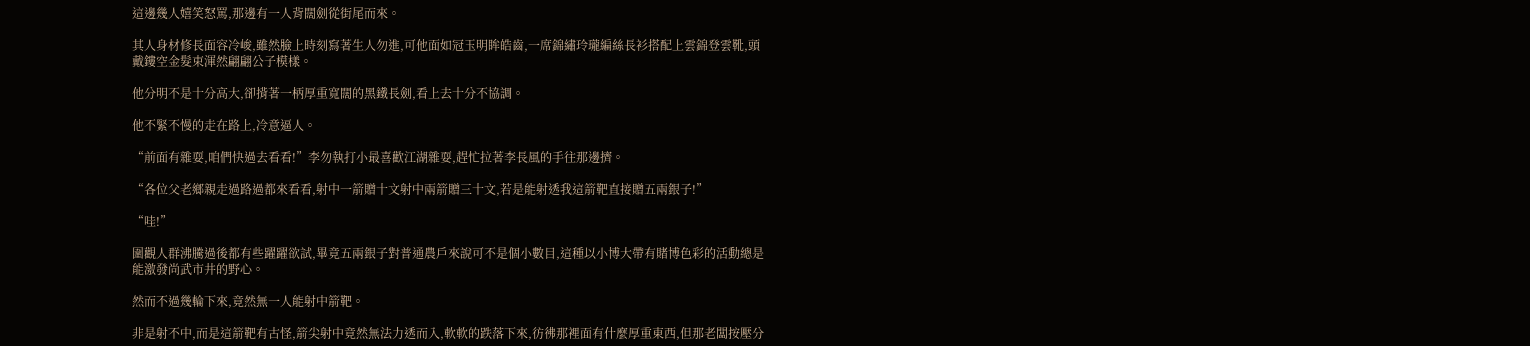這邊幾人嬉笑怒罵,那邊有一人背闊劍從街尾而來。

其人身材修長面容冷峻,雖然臉上時刻寫著生人勿進,可他面如冠玉明眸皓齒,一席錦繡玲瓏編絲長衫搭配上雲錦登雲靴,頭戴鏤空金髮束渾然翩翩公子模樣。

他分明不是十分高大,卻揹著一柄厚重寬闊的黑鐵長劍,看上去十分不協調。

他不緊不慢的走在路上,冷意逼人。

“前面有雜耍,咱們快過去看看!”李勿執打小最喜歡江湖雜耍,趕忙拉著李長風的手往那邊擠。

“各位父老鄉親走過路過都來看看,射中一箭贈十文射中兩箭贈三十文,若是能射透我這箭靶直接贈五兩銀子!”

“哇!”

圍觀人群沸騰過後都有些躍躍欲試,畢竟五兩銀子對普通農戶來說可不是個小數目,這種以小博大帶有賭博色彩的活動總是能激發尚武市井的野心。

然而不過幾輪下來,竟然無一人能射中箭靶。

非是射不中,而是這箭靶有古怪,箭尖射中竟然無法力透而入,軟軟的跌落下來,彷彿那裡面有什麼厚重東西,但那老闆按壓分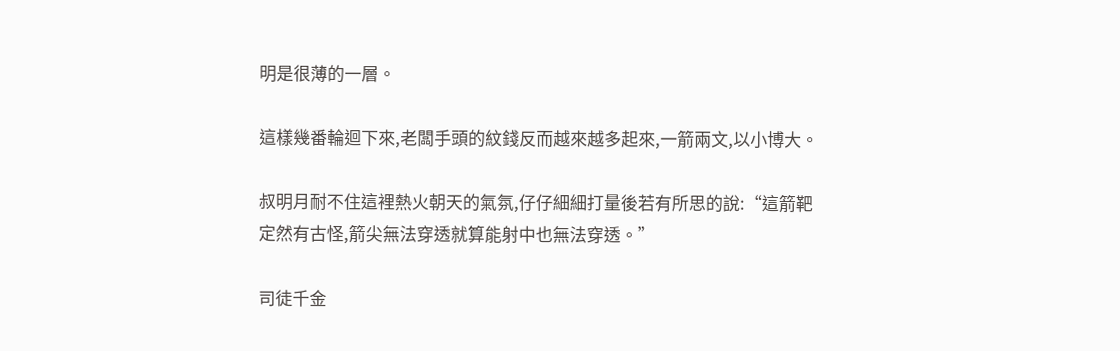明是很薄的一層。

這樣幾番輪迴下來,老闆手頭的紋錢反而越來越多起來,一箭兩文,以小博大。

叔明月耐不住這裡熱火朝天的氣氛,仔仔細細打量後若有所思的說:“這箭靶定然有古怪,箭尖無法穿透就算能射中也無法穿透。”

司徒千金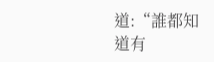道:“誰都知道有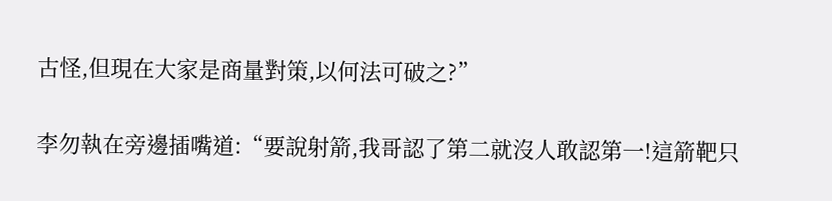古怪,但現在大家是商量對策,以何法可破之?”

李勿執在旁邊插嘴道:“要說射箭,我哥認了第二就沒人敢認第一!這箭靶只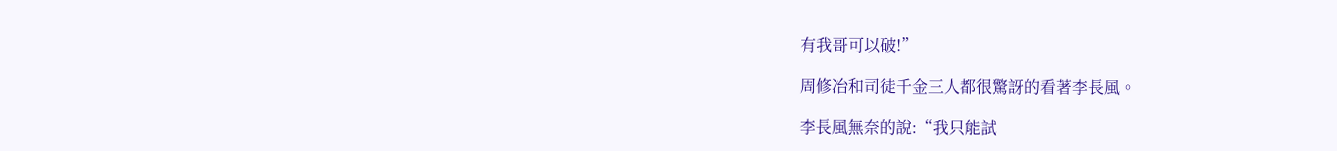有我哥可以破!”

周修冶和司徒千金三人都很驚訝的看著李長風。

李長風無奈的說:“我只能試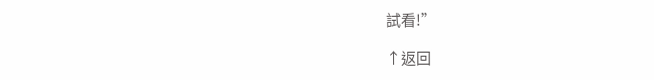試看!”

↑返回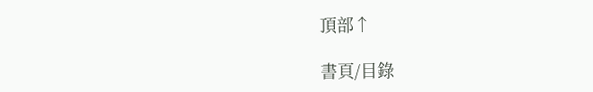頂部↑

書頁/目錄